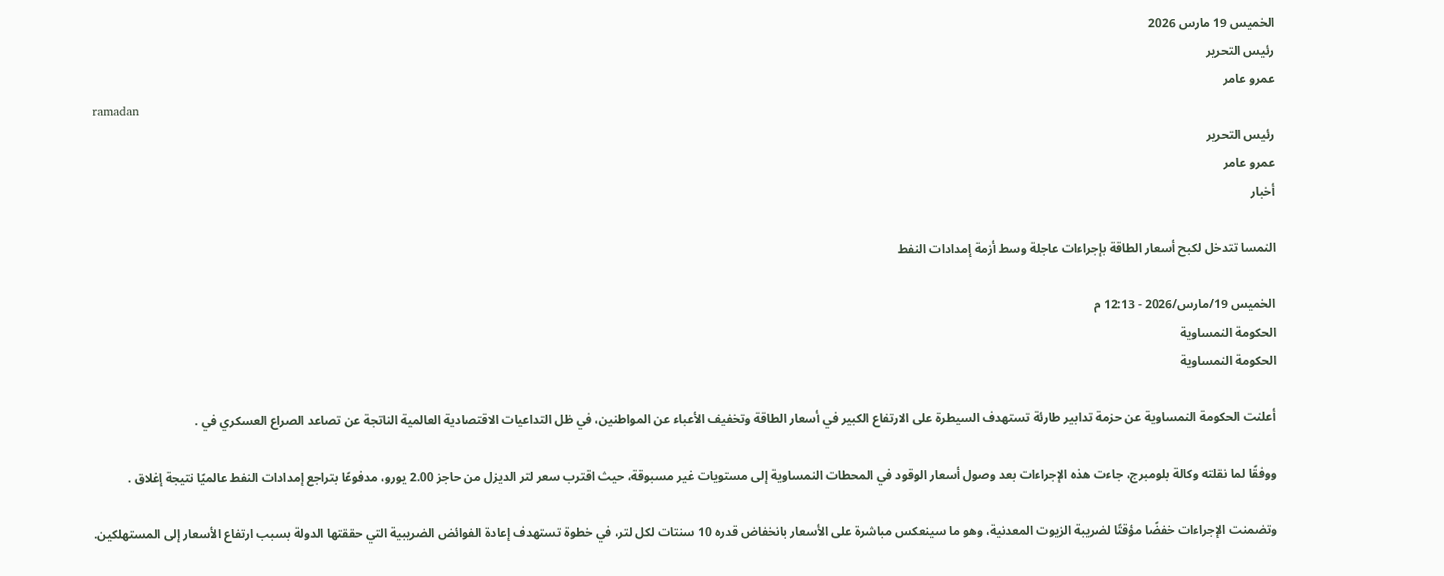الخميس 19 مارس 2026
رئيس التحرير
عمرو عامر
ramadan
رئيس التحرير
عمرو عامر
أخبار

النمسا تتدخل لكبح أسعار الطاقة بإجراءات عاجلة وسط أزمة إمدادات النفط

الخميس 19/مارس/2026 - 12:13 م
الحكومة النمساوية
الحكومة النمساوية

أعلنت الحكومة النمساوية عن حزمة تدابير طارئة تستهدف السيطرة على الارتفاع الكبير في أسعار الطاقة وتخفيف الأعباء عن المواطنين، في ظل التداعيات الاقتصادية العالمية الناتجة عن تصاعد الصراع العسكري في .

ووفقًا لما نقلته وكالة بلومبرج، جاءت هذه الإجراءات بعد وصول أسعار الوقود في المحطات النمساوية إلى مستويات غير مسبوقة، حيث اقترب سعر لتر الديزل من حاجز 2.00 يورو، مدفوعًا بتراجع إمدادات النفط عالميًا نتيجة إغلاق .

وتضمنت الإجراءات خفضًا مؤقتًا لضريبة الزيوت المعدنية، وهو ما سينعكس مباشرة على الأسعار بانخفاض قدره 10 سنتات لكل لتر، في خطوة تستهدف إعادة الفوائض الضريبية التي حققتها الدولة بسبب ارتفاع الأسعار إلى المستهلكين.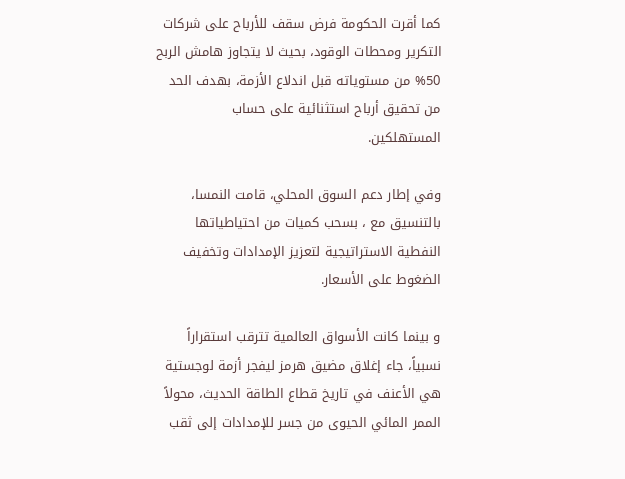كما أقرت الحكومة فرض سقف للأرباح على شركات التكرير ومحطات الوقود، بحيث لا يتجاوز هامش الربح 50% من مستوياته قبل اندلاع الأزمة، بهدف الحد من تحقيق أرباح استثنائية على حساب المستهلكين.

وفي إطار دعم السوق المحلي، قامت النمسا، بالتنسيق مع ، بسحب كميات من احتياطياتها النفطية الاستراتيجية لتعزيز الإمدادات وتخفيف الضغوط على الأسعار.

و بينما كانت الأسواق العالمية تترقب استقراراً نسبياً، جاء إغلاق مضيق هرمز ليفجر أزمة لوجستية هي الأعنف في تاريخ قطاع الطاقة الحديث، محولاً الممر المائي الحيوى من جسر للإمدادات إلى ثقب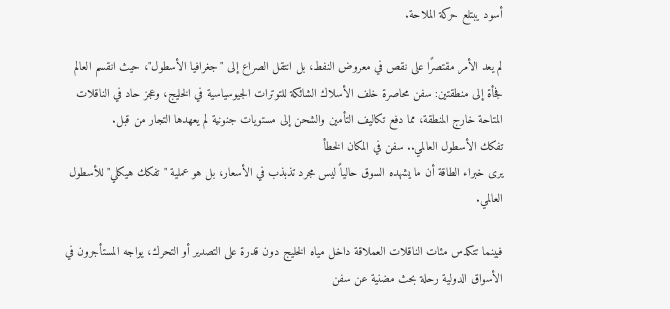أسود يبتلع حركة الملاحة.

لم يعد الأمر مقتصرًا على نقص في معروض النفط، بل انتقل الصراع إلى "جغرافيا الأسطول"، حيث انقسم العالم فجأة إلى منطقتين: سفن محاصرة خلف الأسلاك الشائكة للتوترات الجيوسياسية في الخليج، وعجز حاد في الناقلات المتاحة خارج المنطقة، مما دفع تكاليف التأمين والشحن إلى مستويات جنونية لم يعهدها التجار من قبل.
تفكك الأسطول العالمي.. سفن في المكان الخطأ
يرى خبراء الطاقة أن ما يشهده السوق حالياً ليس مجرد تذبذب في الأسعار، بل هو عملية "تفكك هيكلي" للأسطول العالمي.

فبينما تتكدس مئات الناقلات العملاقة داخل مياه الخليج دون قدرة على التصدير أو التحرك، يواجه المستأجرون في الأسواق الدولية رحلة بحث مضنية عن سفن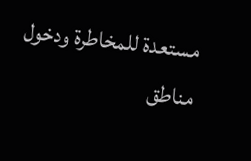مستعدة للمخاطرة ودخول مناطق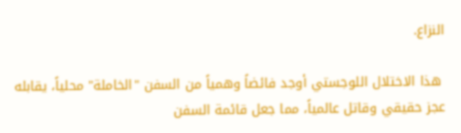النزاع.

 هذا الاختلال اللوجستي أوجد فائضاً وهمياً من السفن "الخاملة" محلياً، يقابله عجز حقيقي وقاتل عالمياً، مما جعل قائمة السفن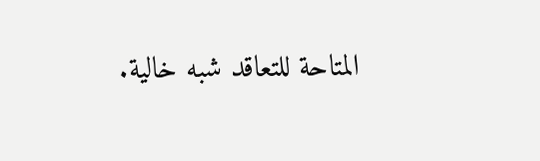المتاحة للتعاقد شبه خالية.